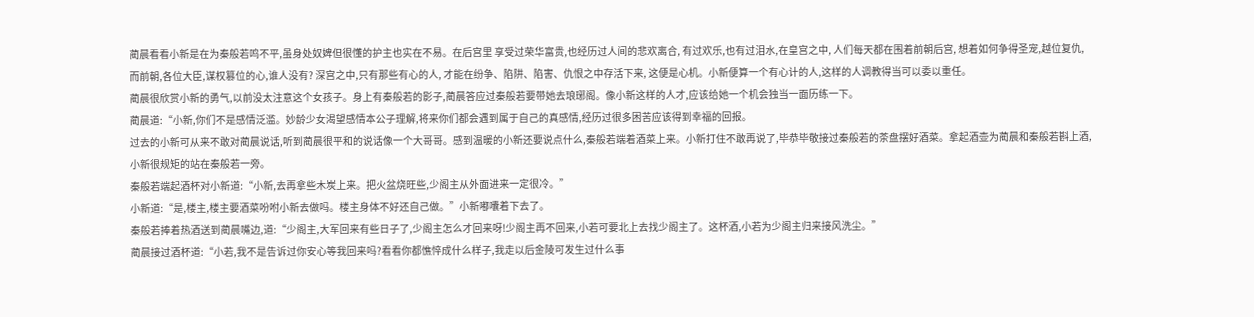蔺晨看看小新是在为秦般若鸣不平,虽身处奴婢但很懂的护主也实在不易。在后宫里 享受过荣华富贵,也经历过人间的悲欢离合, 有过欢乐,也有过泪水,在皇宫之中, 人们每天都在围着前朝后宫, 想着如何争得圣宠,越位复仇,而前朝,各位大臣,谋权篡位的心,谁人没有? 深宫之中,只有那些有心的人, 才能在纷争、陷阱、陷害、仇恨之中存活下来, 这便是心机。小新便算一个有心计的人,这样的人调教得当可以委以重任。
蔺晨很欣赏小新的勇气,以前没太注意这个女孩子。身上有秦般若的影子,蔺晨答应过秦般若要带她去琅琊阁。像小新这样的人才,应该给她一个机会独当一面历练一下。
蔺晨道:“小新,你们不是感情泛滥。妙龄少女渴望感情本公子理解,将来你们都会遇到属于自己的真感情,经历过很多困苦应该得到幸福的回报。
过去的小新可从来不敢对蔺晨说话,听到蔺晨很平和的说话像一个大哥哥。感到温暖的小新还要说点什么,秦般若端着酒菜上来。小新打住不敢再说了,毕恭毕敬接过秦般若的茶盘摆好酒菜。拿起酒壶为蔺晨和秦般若斟上酒,小新很规矩的站在秦般若一旁。
秦般若端起酒杯对小新道:“小新,去再拿些木炭上来。把火盆烧旺些,少阁主从外面进来一定很冷。”
小新道:“是,楼主,楼主要酒菜吩咐小新去做吗。楼主身体不好还自己做。”小新嘟囔着下去了。
秦般若捧着热酒送到蔺晨嘴边,道:“少阁主,大军回来有些日子了,少阁主怎么才回来呀!少阁主再不回来,小若可要北上去找少阁主了。这杯酒,小若为少阁主归来接风洗尘。”
蔺晨接过酒杯道:“小若,我不是告诉过你安心等我回来吗?看看你都憔悴成什么样子,我走以后金陵可发生过什么事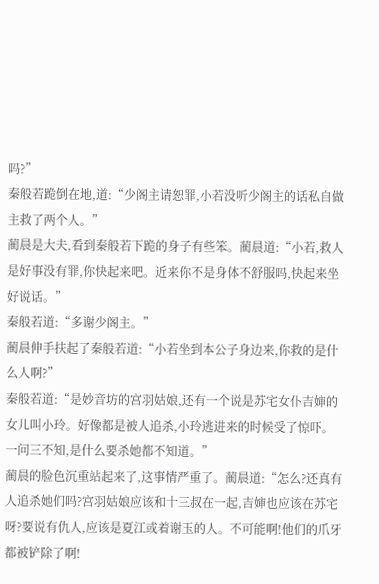吗?”
秦般若跪倒在地,道:“少阁主请恕罪,小若没听少阁主的话私自做主救了两个人。”
蔺晨是大夫,看到秦般若下跪的身子有些笨。蔺晨道:“小若,救人是好事没有罪,你快起来吧。近来你不是身体不舒服吗,快起来坐好说话。”
秦般若道:“多谢少阁主。”
蔺晨伸手扶起了秦般若道:“小若坐到本公子身边来,你救的是什么人啊?”
秦般若道:“是妙音坊的宫羽姑娘,还有一个说是苏宅女仆吉婶的女儿叫小玲。好像都是被人追杀,小玲逃进来的时候受了惊吓。一问三不知,是什么要杀她都不知道。”
蔺晨的脸色沉重站起来了,这事情严重了。蔺晨道:“怎么?还真有人追杀她们吗?宫羽姑娘应该和十三叔在一起,吉婶也应该在苏宅呀?要说有仇人,应该是夏江或着谢玉的人。不可能啊!他们的爪牙都被铲除了啊!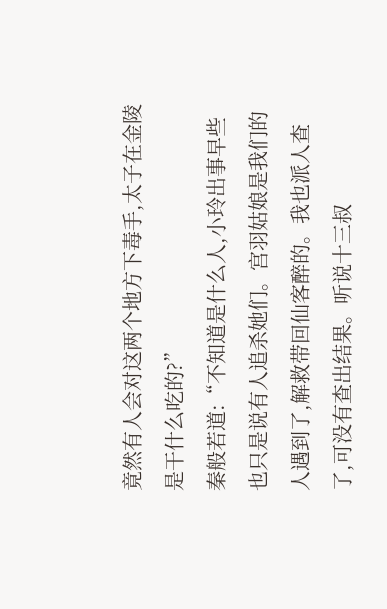竟然有人会对这两个地方下毒手,太子在金陵是干什么吃的?”
秦般若道:“不知道是什么人,小玲出事早些也只是说有人追杀她们。宫羽姑娘是我们的人遇到了,解救带回仙客醉的。我也派人查了,可没有查出结果。听说十三叔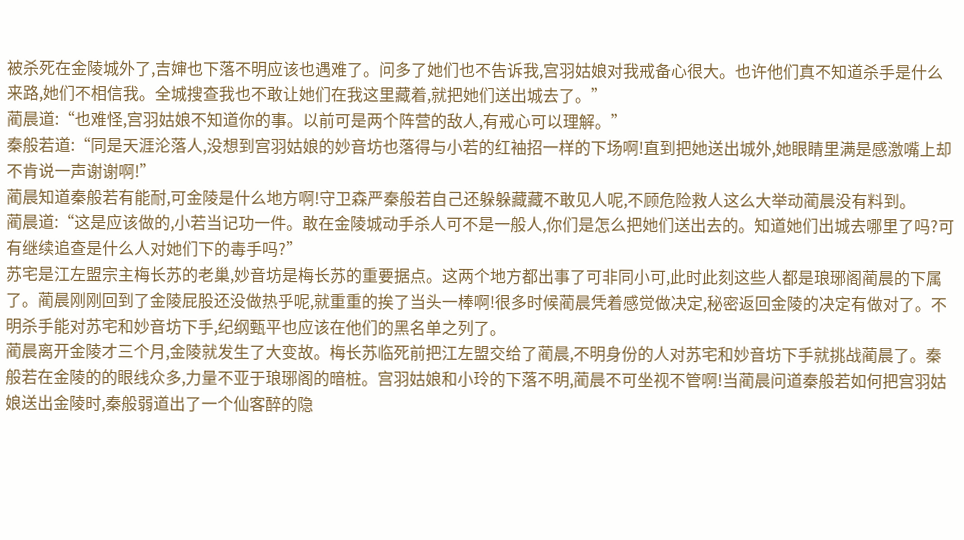被杀死在金陵城外了,吉婶也下落不明应该也遇难了。问多了她们也不告诉我,宫羽姑娘对我戒备心很大。也许他们真不知道杀手是什么来路,她们不相信我。全城搜查我也不敢让她们在我这里藏着,就把她们送出城去了。”
蔺晨道:“也难怪,宫羽姑娘不知道你的事。以前可是两个阵营的敌人,有戒心可以理解。”
秦般若道:“同是天涯沦落人,没想到宫羽姑娘的妙音坊也落得与小若的红袖招一样的下场啊!直到把她送出城外,她眼睛里满是感激嘴上却不肯说一声谢谢啊!”
蔺晨知道秦般若有能耐,可金陵是什么地方啊!守卫森严秦般若自己还躲躲藏藏不敢见人呢,不顾危险救人这么大举动蔺晨没有料到。
蔺晨道:“这是应该做的,小若当记功一件。敢在金陵城动手杀人可不是一般人,你们是怎么把她们送出去的。知道她们出城去哪里了吗?可有继续追查是什么人对她们下的毒手吗?”
苏宅是江左盟宗主梅长苏的老巢,妙音坊是梅长苏的重要据点。这两个地方都出事了可非同小可,此时此刻这些人都是琅琊阁蔺晨的下属了。蔺晨刚刚回到了金陵屁股还没做热乎呢,就重重的挨了当头一棒啊!很多时候蔺晨凭着感觉做决定,秘密返回金陵的决定有做对了。不明杀手能对苏宅和妙音坊下手,纪纲甄平也应该在他们的黑名单之列了。
蔺晨离开金陵才三个月,金陵就发生了大变故。梅长苏临死前把江左盟交给了蔺晨,不明身份的人对苏宅和妙音坊下手就挑战蔺晨了。秦般若在金陵的的眼线众多,力量不亚于琅琊阁的暗桩。宫羽姑娘和小玲的下落不明,蔺晨不可坐视不管啊!当蔺晨问道秦般若如何把宫羽姑娘送出金陵时,秦般弱道出了一个仙客醉的隐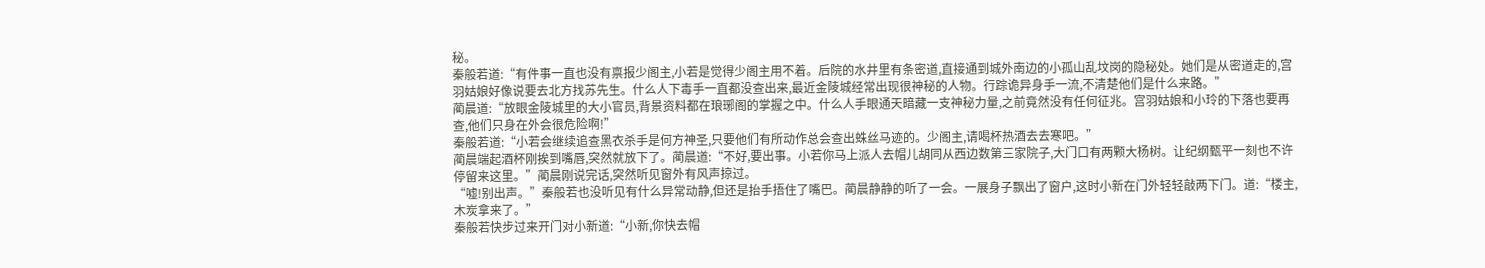秘。
秦般若道:“有件事一直也没有禀报少阁主,小若是觉得少阁主用不着。后院的水井里有条密道,直接通到城外南边的小孤山乱坟岗的隐秘处。她们是从密道走的,宫羽姑娘好像说要去北方找苏先生。什么人下毒手一直都没查出来,最近金陵城经常出现很神秘的人物。行踪诡异身手一流,不清楚他们是什么来路。”
蔺晨道:“放眼金陵城里的大小官员,背景资料都在琅琊阁的掌握之中。什么人手眼通天暗藏一支神秘力量,之前竟然没有任何征兆。宫羽姑娘和小玲的下落也要再查,他们只身在外会很危险啊!”
秦般若道:“小若会继续追查黑衣杀手是何方神圣,只要他们有所动作总会查出蛛丝马迹的。少阁主,请喝杯热酒去去寒吧。”
蔺晨端起酒杯刚挨到嘴唇,突然就放下了。蔺晨道:“不好,要出事。小若你马上派人去帽儿胡同从西边数第三家院子,大门口有两颗大杨树。让纪纲甄平一刻也不许停留来这里。”蔺晨刚说完话,突然听见窗外有风声掠过。
“嘘!别出声。”秦般若也没听见有什么异常动静,但还是抬手捂住了嘴巴。蔺晨静静的听了一会。一展身子飘出了窗户,这时小新在门外轻轻敲两下门。道:“楼主,木炭拿来了。”
秦般若快步过来开门对小新道:“小新,你快去帽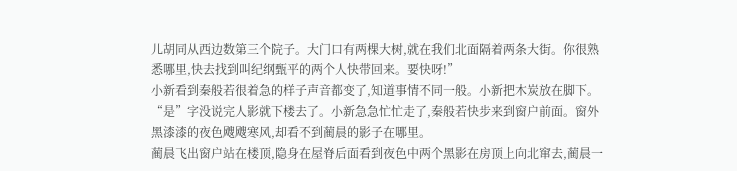儿胡同从西边数第三个院子。大门口有两棵大树,就在我们北面隔着两条大街。你很熟悉哪里,快去找到叫纪纲甄平的两个人快带回来。要快呀!”
小新看到秦般若很着急的样子声音都变了,知道事情不同一般。小新把木炭放在脚下。“是”字没说完人影就下楼去了。小新急急忙忙走了,秦般若快步来到窗户前面。窗外黑漆漆的夜色飕飕寒风,却看不到蔺晨的影子在哪里。
蔺晨飞出窗户站在楼顶,隐身在屋脊后面看到夜色中两个黑影在房顶上向北窜去,蔺晨一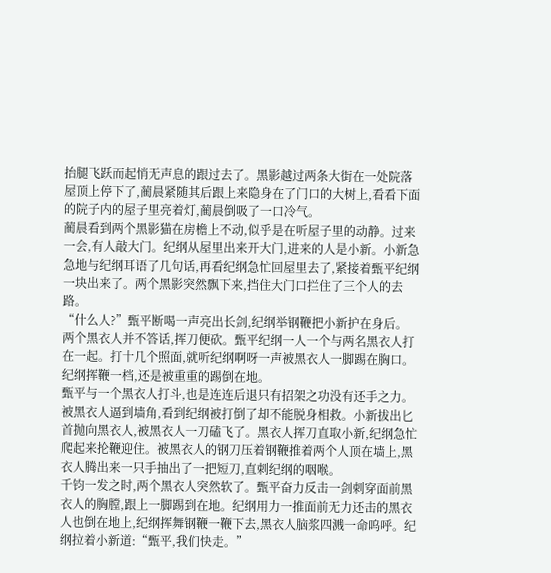抬腿飞跃而起悄无声息的跟过去了。黑影越过两条大街在一处院落屋顶上停下了,蔺晨紧随其后跟上来隐身在了门口的大树上,看看下面的院子内的屋子里亮着灯,蔺晨倒吸了一口冷气。
蔺晨看到两个黑影猫在房檐上不动,似乎是在听屋子里的动静。过来一会,有人敲大门。纪纲从屋里出来开大门,进来的人是小新。小新急急地与纪纲耳语了几句话,再看纪纲急忙回屋里去了,紧接着甄平纪纲一块出来了。两个黑影突然飘下来,挡住大门口拦住了三个人的去路。
“什么人?”甄平断喝一声亮出长剑,纪纲举钢鞭把小新护在身后。两个黑衣人并不答话,挥刀便砍。甄平纪纲一人一个与两名黑衣人打在一起。打十几个照面,就听纪纲啊呀一声被黑衣人一脚踢在胸口。纪纲挥鞭一档,还是被重重的踢倒在地。
甄平与一个黑衣人打斗,也是连连后退只有招架之功没有还手之力。被黑衣人逼到墙角,看到纪纲被打倒了却不能脱身相救。小新拔出匕首抛向黑衣人,被黑衣人一刀磕飞了。黑衣人挥刀直取小新,纪纲急忙爬起来抡鞭迎住。被黑衣人的钢刀压着钢鞭推着两个人顶在墙上,黑衣人腾出来一只手抽出了一把短刀,直刺纪纲的咽喉。
千钧一发之时,两个黑衣人突然软了。甄平奋力反击一剑刺穿面前黑衣人的胸膛,跟上一脚踢到在地。纪纲用力一推面前无力还击的黑衣人也倒在地上,纪纲挥舞钢鞭一鞭下去,黑衣人脑浆四溅一命呜呼。纪纲拉着小新道:“甄平,我们快走。”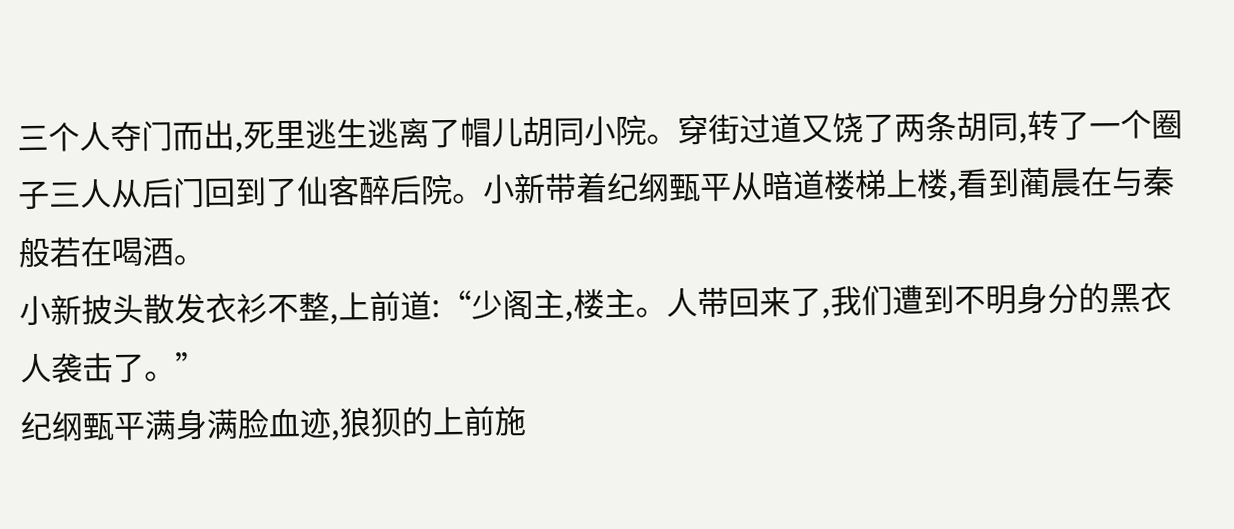三个人夺门而出,死里逃生逃离了帽儿胡同小院。穿街过道又饶了两条胡同,转了一个圈子三人从后门回到了仙客醉后院。小新带着纪纲甄平从暗道楼梯上楼,看到蔺晨在与秦般若在喝酒。
小新披头散发衣衫不整,上前道:“少阁主,楼主。人带回来了,我们遭到不明身分的黑衣人袭击了。”
纪纲甄平满身满脸血迹,狼狈的上前施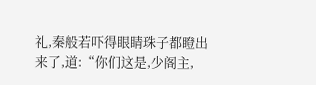礼,秦般若吓得眼睛珠子都瞪出来了,道:“你们这是,少阁主,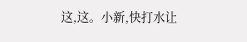这,这。小新,快打水让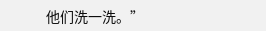他们洗一洗。”